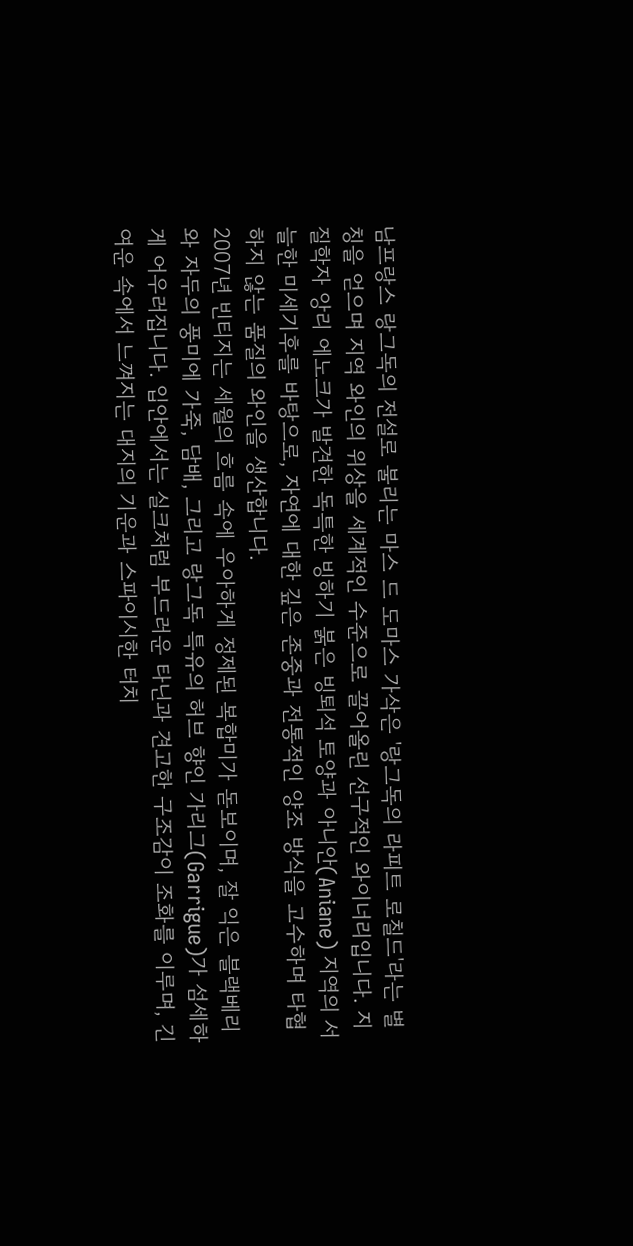남프랑스 랑그독의 전설로 불리는 마스 드 도마스 가삭은 '랑그독의 라피트 로칠드'라는 별칭을 얻으며 지역 와인의 위상을 세계적인 수준으로 끌어올린 선구적인 와이너리입니다. 지질학자 앙리 에노크가 발견한 독특한 빙하기 붉은 빙퇴석 토양과 아니안(Aniane) 지역의 서늘한 미세기후를 바탕으로, 자연에 대한 깊은 존중과 전통적인 양조 방식을 고수하며 타협하지 않는 품질의 와인을 생산합니다.
2007년 빈티지는 세월의 흐름 속에 우아하게 정제된 복합미가 돋보이며, 잘 익은 블랙베리와 자두의 풍미에 가죽, 담배, 그리고 랑그독 특유의 허브 향인 가리그(Garrigue)가 섬세하게 어우러집니다. 입안에서는 실크처럼 부드러운 타닌과 견고한 구조감이 조화를 이루며, 긴 여운 속에서 느껴지는 대지의 기운과 스파이시한 터치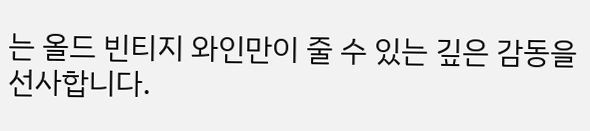는 올드 빈티지 와인만이 줄 수 있는 깊은 감동을 선사합니다.